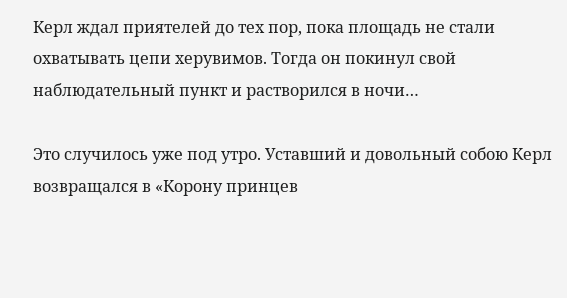Керл ждал приятелей до тех пор, пока площадь не стали охватывать цепи херувимов. Тогда он покинул свой наблюдательный пункт и растворился в ночи…

Это случилось уже под утро. Уставший и довольный собою Керл возвращался в «Корону принцев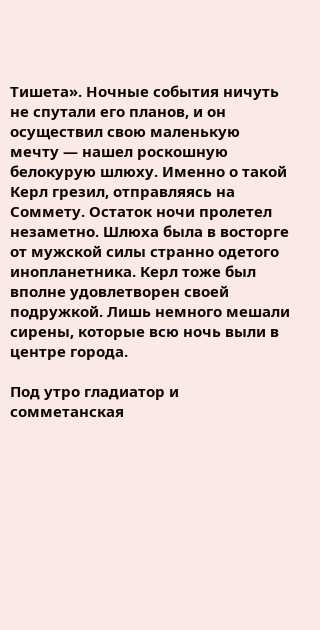Тишета». Ночные события ничуть не спутали его планов, и он осуществил свою маленькую мечту — нашел роскошную белокурую шлюху. Именно о такой Керл грезил, отправляясь на Соммету. Остаток ночи пролетел незаметно. Шлюха была в восторге от мужской силы странно одетого инопланетника. Керл тоже был вполне удовлетворен своей подружкой. Лишь немного мешали сирены, которые всю ночь выли в центре города.

Под утро гладиатор и сомметанская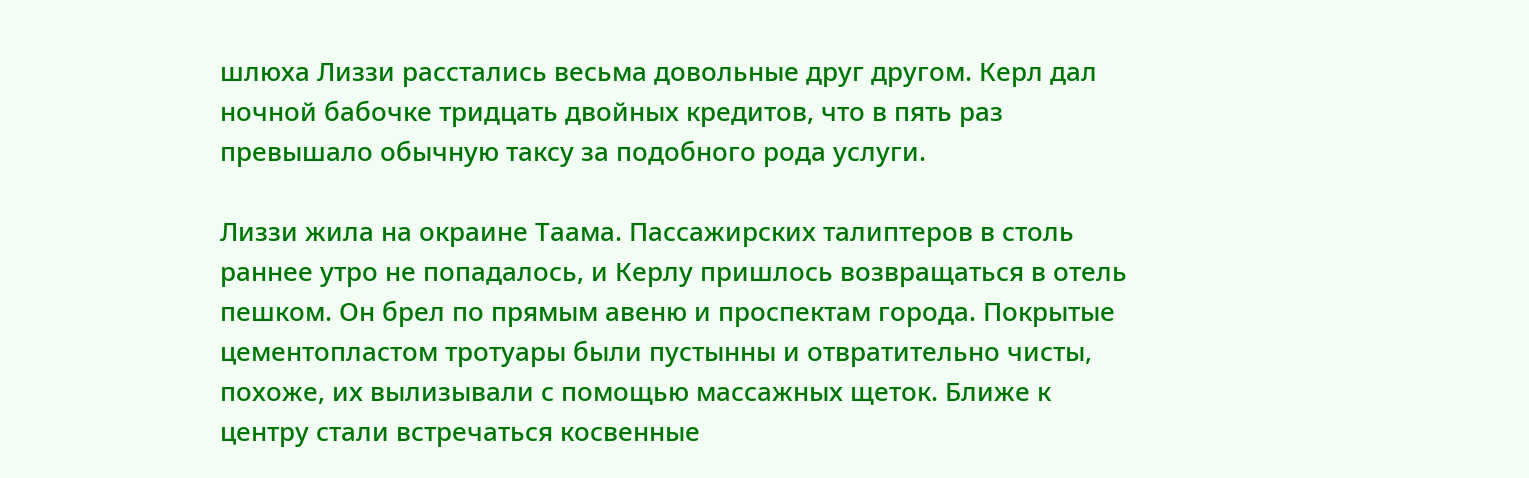шлюха Лиззи расстались весьма довольные друг другом. Керл дал ночной бабочке тридцать двойных кредитов, что в пять раз превышало обычную таксу за подобного рода услуги.

Лиззи жила на окраине Таама. Пассажирских талиптеров в столь раннее утро не попадалось, и Керлу пришлось возвращаться в отель пешком. Он брел по прямым авеню и проспектам города. Покрытые цементопластом тротуары были пустынны и отвратительно чисты, похоже, их вылизывали с помощью массажных щеток. Ближе к центру стали встречаться косвенные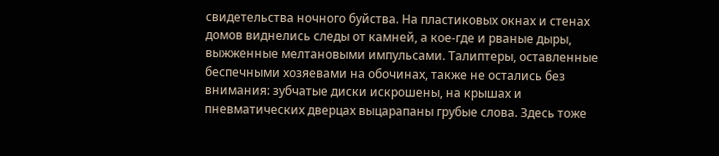свидетельства ночного буйства. На пластиковых окнах и стенах домов виднелись следы от камней, а кое-где и рваные дыры, выжженные мелтановыми импульсами. Талиптеры, оставленные беспечными хозяевами на обочинах, также не остались без внимания: зубчатые диски искрошены, на крышах и пневматических дверцах выцарапаны грубые слова. Здесь тоже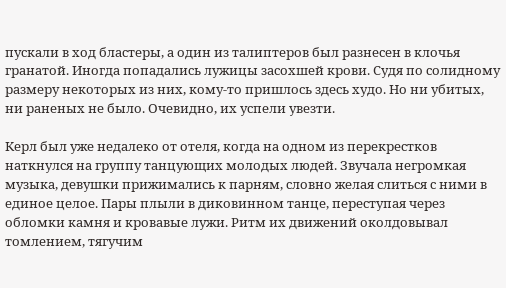пускали в ход бластеры, а один из талиптеров был разнесен в клочья гранатой. Иногда попадались лужицы засохшей крови. Судя по солидному размеру некоторых из них, кому-то пришлось здесь худо. Но ни убитых, ни раненых не было. Очевидно, их успели увезти.

Керл был уже недалеко от отеля, когда на одном из перекрестков наткнулся на группу танцующих молодых людей. Звучала негромкая музыка, девушки прижимались к парням, словно желая слиться с ними в единое целое. Пары плыли в диковинном танце, переступая через обломки камня и кровавые лужи. Ритм их движений околдовывал томлением, тягучим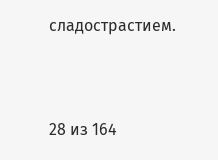сладострастием.



28 из 164